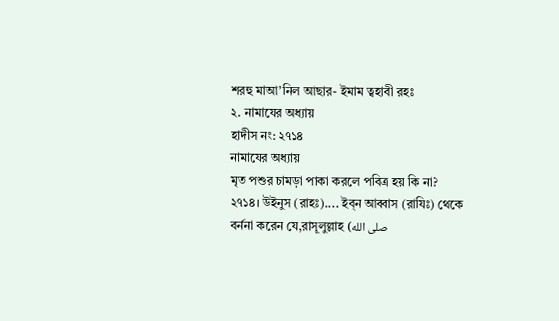শরহু মাআ’নিল আছার- ইমাম ত্বহাবী রহঃ
২. নামাযের অধ্যায়
হাদীস নং: ২৭১৪
নামাযের অধ্যায়
মৃত পশুর চামড়া পাকা করলে পবিত্র হয় কি না?
২৭১৪। উইনুস (রাহঃ).... ইব্ন আব্বাস (রাযিঃ) থেকে বর্ননা করেন যে,রাসূলুল্লাহ (صلى الله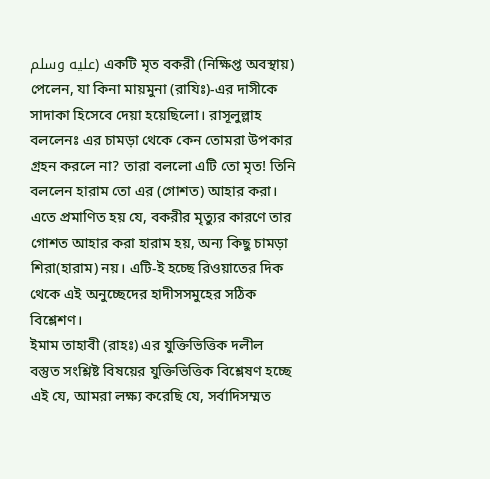عليه وسلم) একটি মৃত বকরী (নিক্ষিপ্ত অবস্থায়) পেলেন, যা কিনা মায়মুনা (রাযিঃ)-এর দাসীকে সাদাকা হিসেবে দেয়া হয়েছিলো। রাসূলুল্লাহ বললেনঃ এর চামড়া থেকে কেন তোমরা উপকার গ্রহন করলে না? তারা বললো এটি তো মৃত! তিনি বললেন হারাম তো এর (গোশত) আহার করা।
এতে প্রমাণিত হয় যে, বকরীর মৃত্যুর কারণে তার গোশত আহার করা হারাম হয়, অন্য কিছু চামড়া শিরা(হারাম) নয়। এটি-ই হচ্ছে রিওয়াতের দিক থেকে এই অনুচ্ছেদের হাদীসসমুহের সঠিক বিশ্লেশণ।
ইমাম তাহাবী (রাহঃ) এর যুক্তিভিত্তিক দলীল
বস্তুত সংশ্লিষ্ট বিষয়ের যুক্তিভিত্তিক বিশ্লেষণ হচ্ছে এই যে, আমরা লক্ষ্য করেছি যে, সর্বাদিসম্মত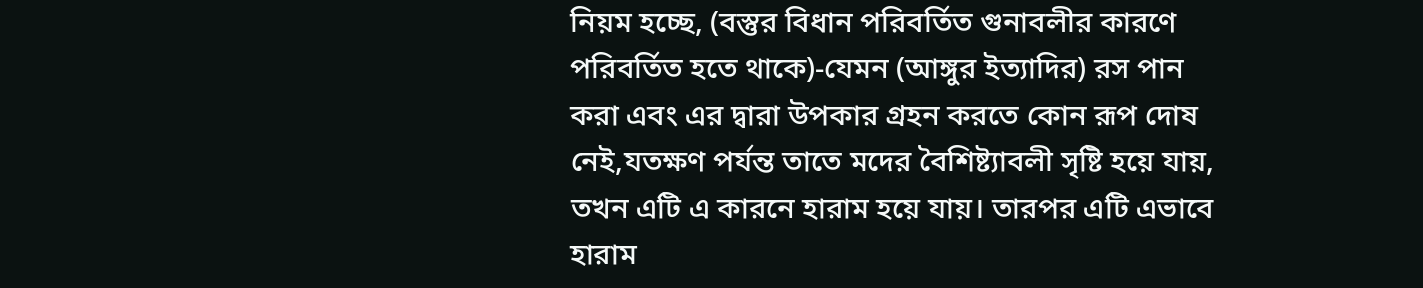নিয়ম হচ্ছে, (বস্তুর বিধান পরিবর্তিত গুনাবলীর কারণে পরিবর্তিত হতে থাকে)-যেমন (আঙ্গুর ইত্যাদির) রস পান করা এবং এর দ্বারা উপকার গ্রহন করতে কোন রূপ দোষ নেই,যতক্ষণ পর্যন্ত তাতে মদের বৈশিষ্ট্যাবলী সৃষ্টি হয়ে যায়, তখন এটি এ কারনে হারাম হয়ে যায়। তারপর এটি এভাবে হারাম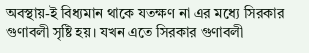অবস্থায়-ই বিধ্যমান থাকে যতক্ষণ না এর মধ্যে সিরকার গুণাবলী সৃষ্টি হয়। যখন এতে সিরকার গুণাবলী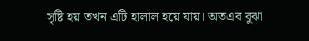সৃষ্টি হয় তখন এটি হালাল হয়ে যায়। অতএব বুঝা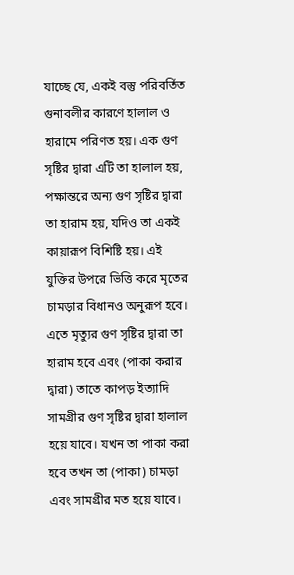যাচ্ছে যে, একই বস্তু পরিবর্তিত গুনাবলীর কারণে হালাল ও হারামে পরিণত হয়। এক গুণ সৃষ্টির দ্বারা এটি তা হালাল হয়, পক্ষান্তরে অন্য গুণ সৃষ্টির দ্বারা তা হারাম হয়, যদিও তা একই কায়ারূপ বিশিষ্টি হয়। এই যুক্তির উপরে ভিত্তি করে মৃতের চামড়ার বিধানও অনুরূপ হবে। এতে মৃত্যুর গুণ সৃষ্টির দ্বারা তা হারাম হবে এবং (পাকা করার দ্বারা) তাতে কাপড় ইত্যাদি সামগ্রীর গুণ সৃষ্টির দ্বারা হালাল হয়ে যাবে। যখন তা পাকা করা হবে তখন তা (পাকা) চামড়া এবং সামগ্রীর মত হয়ে যাবে।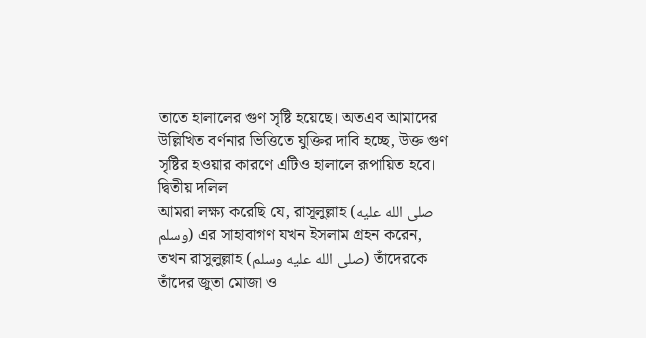তাতে হালালের গুণ সৃষ্টি হয়েছে। অতএব আমাদের উল্লিখিত বর্ণনার ভিত্তিতে যুক্তির দাবি হচ্ছে, উক্ত গুণ সৃষ্টির হওয়ার কারণে এটিও হালালে রূপায়িত হবে।
দ্বিতীয় দলিল
আমরা লক্ষ্য করেছি যে, রাসূলুল্লাহ (صلى الله عليه وسلم) এর সাহাবাগণ যখন ইসলাম গ্রহন করেন, তখন রাসুলুল্লাহ (صلى الله عليه وسلم) তাঁদেরকে তাঁদের জুতা মোজা ও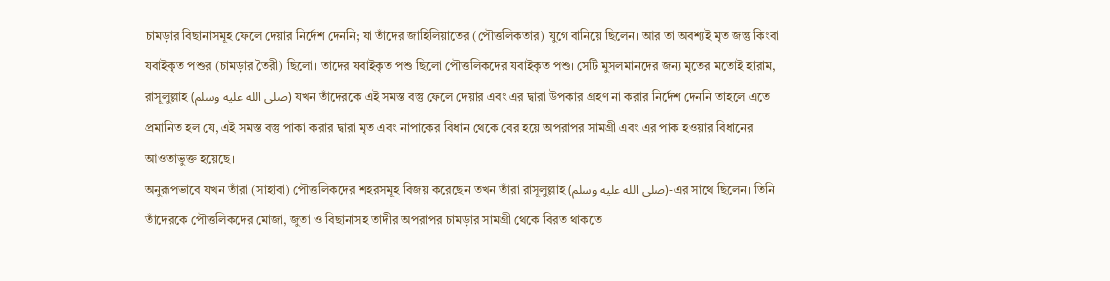চামড়ার বিছানাসমূহ ফেলে দেয়ার নির্দেশ দেননি; যা তাঁদের জাহিলিয়াতের (পৌত্তলিকতার) যুগে বানিয়ে ছিলেন। আর তা অবশ্যই মৃত জন্তু কিংবা যবাইকৃত পশুর (চামড়ার তৈরী) ছিলো। তাদের যবাইকৃত পশু ছিলো পৌত্তলিকদের যবাইকৃত পশু। সেটি মুসলমানদের জন্য মৃতের মতোই হারাম, রাসূলুল্লাহ (صلى الله عليه وسلم) যখন তাঁদেরকে এই সমস্ত বস্তু ফেলে দেয়ার এবং এর দ্বারা উপকার গ্রহণ না করার নির্দেশ দেননি তাহলে এতে প্রমানিত হল যে, এই সমস্ত বস্তু পাকা করার দ্বারা মৃত এবং নাপাকের বিধান থেকে বের হয়ে অপরাপর সামগ্রী এবং এর পাক হওয়ার বিধানের আওতাভুক্ত হয়েছে।
অনুরূপভাবে যখন তাঁরা (সাহাবা) পৌত্তলিকদের শহরসমূহ বিজয় করেছেন তখন তাঁরা রাসূলুল্লাহ (صلى الله عليه وسلم)-এর সাথে ছিলেন। তিনি তাঁদেরকে পৌত্তলিকদের মোজা, জুতা ও বিছানাসহ তাদীর অপরাপর চামড়ার সামগ্রী থেকে বিরত থাকতে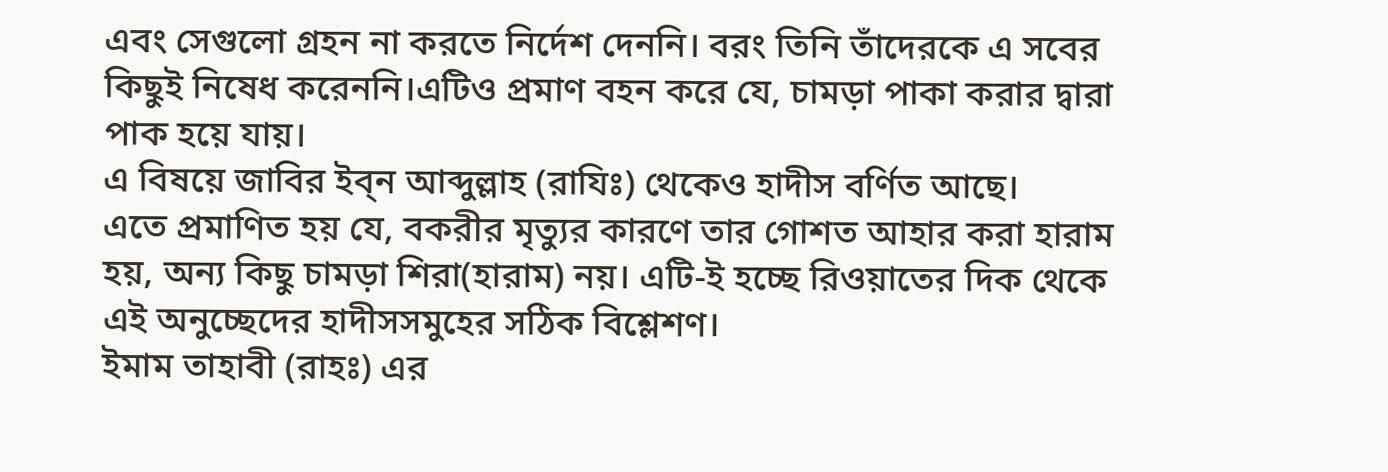এবং সেগুলো গ্রহন না করতে নির্দেশ দেননি। বরং তিনি তাঁদেরকে এ সবের কিছুই নিষেধ করেননি।এটিও প্রমাণ বহন করে যে, চামড়া পাকা করার দ্বারা পাক হয়ে যায়।
এ বিষয়ে জাবির ইব্ন আব্দুল্লাহ (রাযিঃ) থেকেও হাদীস বর্ণিত আছে।
এতে প্রমাণিত হয় যে, বকরীর মৃত্যুর কারণে তার গোশত আহার করা হারাম হয়, অন্য কিছু চামড়া শিরা(হারাম) নয়। এটি-ই হচ্ছে রিওয়াতের দিক থেকে এই অনুচ্ছেদের হাদীসসমুহের সঠিক বিশ্লেশণ।
ইমাম তাহাবী (রাহঃ) এর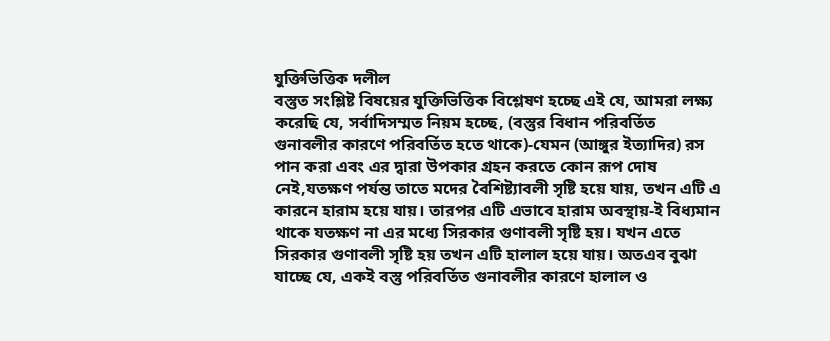যুক্তিভিত্তিক দলীল
বস্তুত সংশ্লিষ্ট বিষয়ের যুক্তিভিত্তিক বিশ্লেষণ হচ্ছে এই যে, আমরা লক্ষ্য করেছি যে, সর্বাদিসম্মত নিয়ম হচ্ছে, (বস্তুর বিধান পরিবর্তিত গুনাবলীর কারণে পরিবর্তিত হতে থাকে)-যেমন (আঙ্গুর ইত্যাদির) রস পান করা এবং এর দ্বারা উপকার গ্রহন করতে কোন রূপ দোষ নেই,যতক্ষণ পর্যন্ত তাতে মদের বৈশিষ্ট্যাবলী সৃষ্টি হয়ে যায়, তখন এটি এ কারনে হারাম হয়ে যায়। তারপর এটি এভাবে হারাম অবস্থায়-ই বিধ্যমান থাকে যতক্ষণ না এর মধ্যে সিরকার গুণাবলী সৃষ্টি হয়। যখন এতে সিরকার গুণাবলী সৃষ্টি হয় তখন এটি হালাল হয়ে যায়। অতএব বুঝা যাচ্ছে যে, একই বস্তু পরিবর্তিত গুনাবলীর কারণে হালাল ও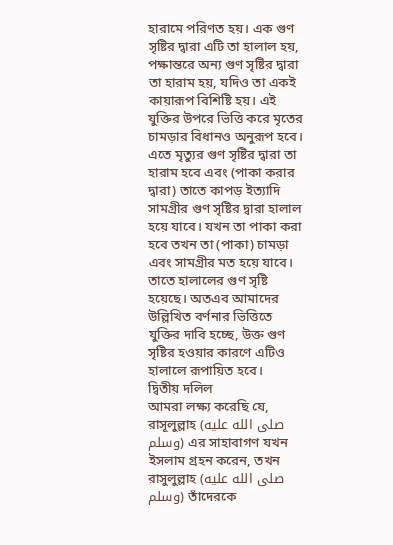হারামে পরিণত হয়। এক গুণ সৃষ্টির দ্বারা এটি তা হালাল হয়, পক্ষান্তরে অন্য গুণ সৃষ্টির দ্বারা তা হারাম হয়, যদিও তা একই কায়ারূপ বিশিষ্টি হয়। এই যুক্তির উপরে ভিত্তি করে মৃতের চামড়ার বিধানও অনুরূপ হবে। এতে মৃত্যুর গুণ সৃষ্টির দ্বারা তা হারাম হবে এবং (পাকা করার দ্বারা) তাতে কাপড় ইত্যাদি সামগ্রীর গুণ সৃষ্টির দ্বারা হালাল হয়ে যাবে। যখন তা পাকা করা হবে তখন তা (পাকা) চামড়া এবং সামগ্রীর মত হয়ে যাবে। তাতে হালালের গুণ সৃষ্টি হয়েছে। অতএব আমাদের উল্লিখিত বর্ণনার ভিত্তিতে যুক্তির দাবি হচ্ছে, উক্ত গুণ সৃষ্টির হওয়ার কারণে এটিও হালালে রূপায়িত হবে।
দ্বিতীয় দলিল
আমরা লক্ষ্য করেছি যে, রাসূলুল্লাহ (صلى الله عليه وسلم) এর সাহাবাগণ যখন ইসলাম গ্রহন করেন, তখন রাসুলুল্লাহ (صلى الله عليه وسلم) তাঁদেরকে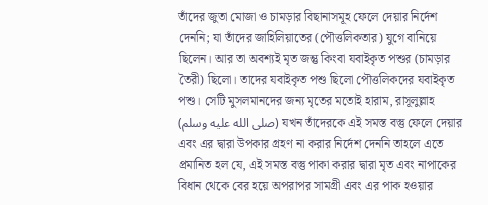তাঁদের জুতা মোজা ও চামড়ার বিছানাসমূহ ফেলে দেয়ার নির্দেশ দেননি; যা তাঁদের জাহিলিয়াতের (পৌত্তলিকতার) যুগে বানিয়ে ছিলেন। আর তা অবশ্যই মৃত জন্তু কিংবা যবাইকৃত পশুর (চামড়ার তৈরী) ছিলো। তাদের যবাইকৃত পশু ছিলো পৌত্তলিকদের যবাইকৃত পশু। সেটি মুসলমানদের জন্য মৃতের মতোই হারাম, রাসূলুল্লাহ (صلى الله عليه وسلم) যখন তাঁদেরকে এই সমস্ত বস্তু ফেলে দেয়ার এবং এর দ্বারা উপকার গ্রহণ না করার নির্দেশ দেননি তাহলে এতে প্রমানিত হল যে, এই সমস্ত বস্তু পাকা করার দ্বারা মৃত এবং নাপাকের বিধান থেকে বের হয়ে অপরাপর সামগ্রী এবং এর পাক হওয়ার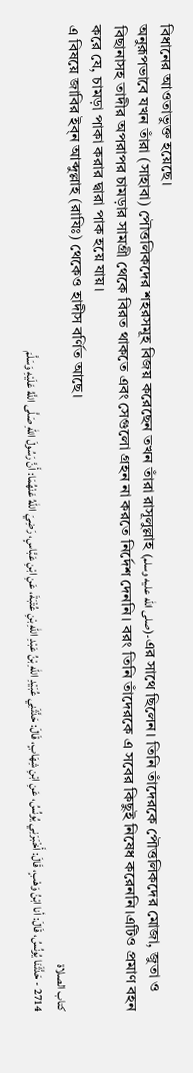বিধানের আওতাভুক্ত হয়েছে।
অনুরূপভাবে যখন তাঁরা (সাহাবা) পৌত্তলিকদের শহরসমূহ বিজয় করেছেন তখন তাঁরা রাসূলুল্লাহ (صلى الله عليه وسلم)-এর সাথে ছিলেন। তিনি তাঁদেরকে পৌত্তলিকদের মোজা, জুতা ও বিছানাসহ তাদীর অপরাপর চামড়ার সামগ্রী থেকে বিরত থাকতে এবং সেগুলো গ্রহন না করতে নির্দেশ দেননি। বরং তিনি তাঁদেরকে এ সবের কিছুই নিষেধ করেননি।এটিও প্রমাণ বহন করে যে, চামড়া পাকা করার দ্বারা পাক হয়ে যায়।
এ বিষয়ে জাবির ইব্ন আব্দুল্লাহ (রাযিঃ) থেকেও হাদীস বর্ণিত আছে।
كتاب الصلاة
2714 - حَدَّثَنَا يُونُسُ، قَالَ: أنا ابْنُ وَهْبٍ، قَالَ: أَخْبَرَنِي يُونُسُ، عَنِ ابْنِ شِهَابٍ، قَالَ: حَدَّثَنِي عُبَيْدِ اللهِ بْنُ عَبْدِ اللهِ بْنِ عُتْبَةَ، عَنِ ابْنِ عَبَّاسٍ، رَضِيَ اللهُ عَنْهُمَا: أَنَّ رَسُولَ اللهِ صَلَّى اللَّهُ عَلَيْهِ وَسَلَّمَ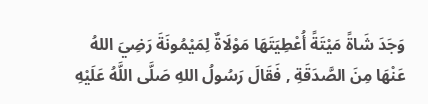وَجَدَ شَاةً مَيْتَةً أُعْطِيَتَهَا مَوْلَاةٌ لِمَيْمُونَةَ رَضِيَ اللهُ عَنْهَا مِنَ الصَّدَقَةِ , فَقَالَ رَسُولُ اللهِ صَلَّى اللَّهُ عَلَيْهِ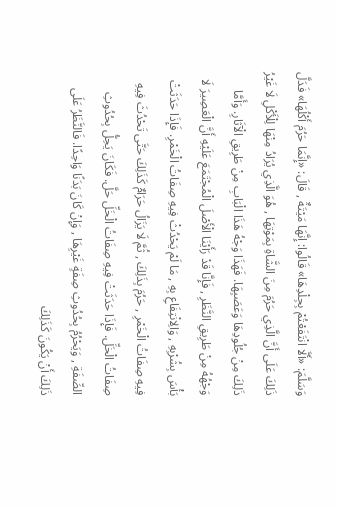وَسَلَّمَ: «أَلَّا انْتَفَعْتُمْ بِجِلْدِهَا» قَالُوا: إِنَّهَا مَيْتَةٌ , قَالَ: «إِنَّمَا حَرُمَ أَكْلُهَا» فَدَلَّ ذَلِكَ عَلَى أَنَّ الَّذِي حَرُمَ مِنَ الشَّاةِ بِمَوْتِهَا , هُوَ الَّذِي يُرَادُ مِنْهَا لِلْأَكْلِ لَا غَيْرُ ذَلِكَ مِنْ جُلُودِهَا وَعَصَبِهَا. فَهَذَا وَجْهُ هَذَا الْبَابِ مِنْ طَرِيقِ الْآثَارِ. وَأَمَّا وَجْهُهُ مِنْ طَرِيقِ النَّظَرِ , فَإِنَّا قَدْ رَأَيْنَا الْأَصْلَ الْمُجْتَمَعَ عَلَيْهِ أَنَّ الْعَصِيرَ لَا بَأْسَ بِشُرْبِهِ , وَالِانْتِفَاعِ بِهِ , مَا لَمْ يَحْدُثْ فِيهِ صِفَاتُ الْخَمْرِ. فَإِذَا حَدَثَتْ فِيهِ صِفَاتُ الْخَمْرِ , حَرُمَ بِذَلِكَ , ثُمَّ لَا يَزَالُ حَرَامٌ كَذَلِكَ حَتَّى تَحْدُثَ فِيهِ صِفَاتُ الْخَلِّ. فَإِذَا حَدَثَتْ فِيهِ صِفَاتُ الْخَلِّ حَلَّ. فَكَانَ يَحِلُّ بِحُدُوثِ الصِّفَةِ , وَيَحْرُمُ بِحُدُوثِ صِفَةٍ غَيْرِهَا , وَإِنْ كَانَ بَدَنًا وَاحِدًا. فَالنَّظَرُ عَلَى ذَلِكَ أَنْ يَكُونَ كَذَلِكَ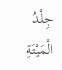جِلْدُ الْمَيْتَةِ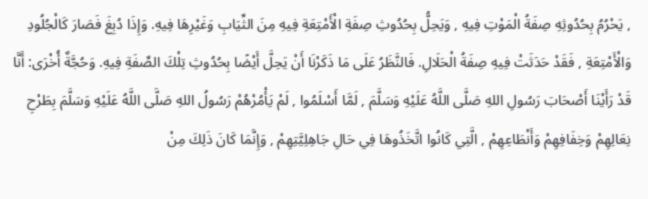, يَحْرُمُ بِحُدُوثِهِ صِفَةُ الْمَوْتِ فِيهِ , وَيَحِلُّ بِحُدُوثِ صِفَةِ الْأَمْتِعَةِ فِيهِ مِنَ الثِّيَابِ وَغَيْرِهَا فِيهِ. وَإِذَا دُبِغَ فَصَارَ كَالْجُلُودِ وَالْأَمْتِعَةِ , فَقَدْ حَدَثَتْ فِيهِ صِفَةُ الْحَلَالِ. فَالنَّظَرُ عَلَى مَا ذَكَرْنَا أَنْ يَحِلَّ أَيْضًا بِحُدُوثِ تِلْكَ الصِّفَةِ فِيهِ. وَحُجَّةٌ أُخْرَى: أَنَّا قَدْ رَأَيْنَا أَصْحَابَ رَسُولِ اللهِ صَلَّى اللَّهُ عَلَيْهِ وَسَلَّمَ , لَمَّا أَسْلَمُوا , لَمْ يَأْمُرْهُمْ رَسُولُ اللهِ صَلَّى اللَّهُ عَلَيْهِ وَسَلَّمَ بِطَرْحِ نِعَالِهِمْ وَخِفَافِهِمْ وَأَنْطَاعِهِمْ , الَّتِي كَانُوا اتَّخَذُوهَا فِي حَالِ جَاهِلِيَّتِهِمْ , وَإِنَّمَا كَانَ ذَلِكَ مِنْ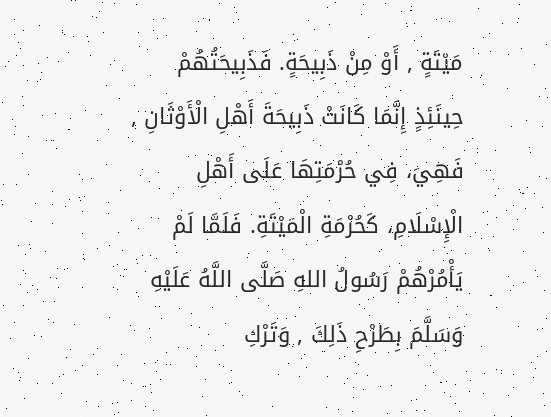مَيْتَةٍ , أَوْ مِنْ ذَبِيحَةٍ. فَذَبِيحَتُهُمْ حِينَئِذٍ إِنَّمَا كَانَتْ ذَبِيحَةَ أَهْلِ الْأَوْثَانِ , فَهِيَ، فِي حُرْمَتِهَا عَلَى أَهْلِ الْإِسْلَامِ، كَحُرْمَةِ الْمَيْتَةِ. فَلَمَّا لَمْ يَأْمُرْهُمْ رَسُولُ اللهِ صَلَّى اللَّهُ عَلَيْهِ وَسَلَّمَ بِطَرْحِ ذَلِكَ , وَتَرْكِ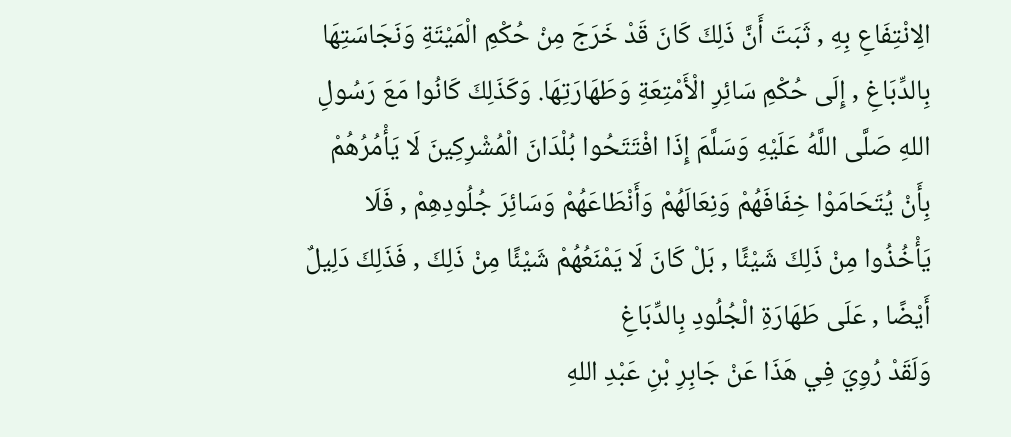الِانْتِفَاعِ بِهِ , ثَبَتَ أَنَّ ذَلِكَ كَانَ قَدْ خَرَجَ مِنْ حُكْمِ الْمَيْتَةِ وَنَجَاسَتِهَا بِالدِّبَاغِ , إِلَى حُكْمِ سَائِرِ الْأَمْتِعَةِ وَطَهَارَتِهَا. وَكَذَلِكَ كَانُوا مَعَ رَسُولِ اللهِ صَلَّى اللَّهُ عَلَيْهِ وَسَلَّمَ إِذَا افْتَتَحُوا بُلْدَانَ الْمُشْرِكِينَ لَا يَأْمُرُهُمْ بِأَنْ يُتَحَامَوْا خِفَافَهُمْ وَنِعَالَهُمْ وَأَنْطَاعَهُمْ وَسَائِرَ جُلُودِهِمْ , فَلَا يَأْخُذُوا مِنْ ذَلِكَ شَيْئًا , بَلْ كَانَ لَا يَمْنَعُهُمْ شَيْئًا مِنْ ذَلِكَ , فَذَلِكَ دَلِيلٌ أَيْضًا , عَلَى طَهَارَةِ الْجُلُودِ بِالدِّبَاغِ
وَلَقَدْ رُوِيَ فِي هَذَا عَنْ جَابِرِ بْنِ عَبْدِ اللهِ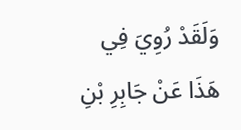وَلَقَدْ رُوِيَ فِي هَذَا عَنْ جَابِرِ بْنِ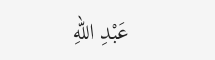عَبْدِ اللهِ